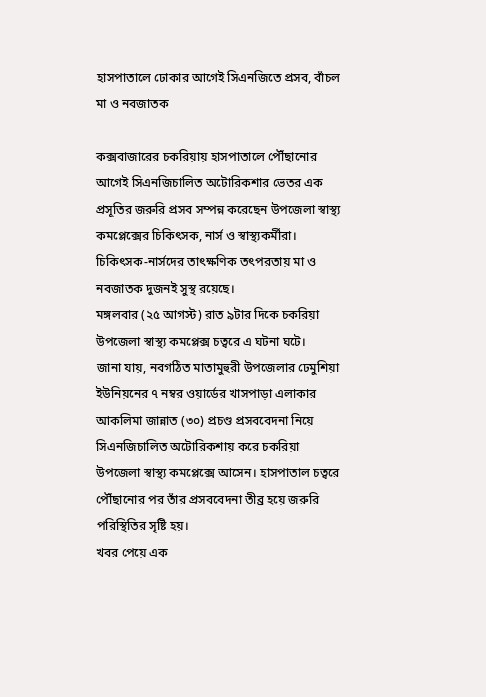হাসপাতালে ঢোকার আগেই সিএনজিতে প্রসব, বাঁচল মা ও নবজাতক

কক্সবাজারের চকরিয়ায় হাসপাতালে পৌঁছানোর আগেই সিএনজিচালিত অটোরিকশার ভেতর এক প্রসূতির জরুরি প্রসব সম্পন্ন করেছেন উপজেলা স্বাস্থ্য কমপ্লেক্সের চিকিৎসক, নার্স ও স্বাস্থ্যকর্মীরা। চিকিৎসক-নার্সদের তাৎক্ষণিক তৎপরতায় মা ও নবজাতক দুজনই সুস্থ রয়েছে।
মঙ্গলবার (২৫ আগস্ট) রাত ৯টার দিকে চকরিয়া উপজেলা স্বাস্থ্য কমপ্লেক্স চত্বরে এ ঘটনা ঘটে।
জানা যায়, নবগঠিত মাতামুহুরী উপজেলার ঢেমুশিয়া ইউনিয়নের ৭ নম্বর ওয়ার্ডের খাসপাড়া এলাকার আকলিমা জান্নাত (৩০) প্রচণ্ড প্রসববেদনা নিয়ে সিএনজিচালিত অটোরিকশায় করে চকরিয়া উপজেলা স্বাস্থ্য কমপ্লেক্সে আসেন। হাসপাতাল চত্বরে পৌঁছানোর পর তাঁর প্রসববেদনা তীব্র হয়ে জরুরি পরিস্থিতির সৃষ্টি হয়।
খবর পেয়ে এক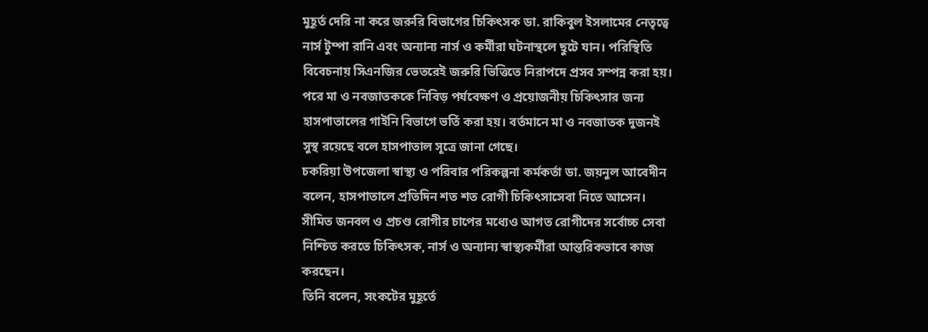মুহূর্ত দেরি না করে জরুরি বিভাগের চিকিৎসক ডা. রাকিবুল ইসলামের নেতৃত্বে নার্স টুম্পা রানি এবং অন্যান্য নার্স ও কর্মীরা ঘটনাস্থলে ছুটে যান। পরিস্থিতি বিবেচনায় সিএনজির ভেতরেই জরুরি ভিত্তিতে নিরাপদে প্রসব সম্পন্ন করা হয়।
পরে মা ও নবজাতককে নিবিড় পর্যবেক্ষণ ও প্রয়োজনীয় চিকিৎসার জন্য হাসপাতালের গাইনি বিভাগে ভর্তি করা হয়। বর্তমানে মা ও নবজাতক দুজনই সুস্থ রয়েছে বলে হাসপাতাল সূত্রে জানা গেছে।
চকরিয়া উপজেলা স্বাস্থ্য ও পরিবার পরিকল্পনা কর্মকর্তা ডা. জয়নুল আবেদীন বলেন, হাসপাতালে প্রতিদিন শত শত রোগী চিকিৎসাসেবা নিতে আসেন। সীমিত জনবল ও প্রচণ্ড রোগীর চাপের মধ্যেও আগত রোগীদের সর্বোচ্চ সেবা নিশ্চিত করতে চিকিৎসক, নার্স ও অন্যান্য স্বাস্থ্যকর্মীরা আন্তরিকভাবে কাজ করছেন।
তিনি বলেন, সংকটের মুহূর্তে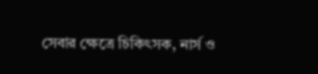সেবার ক্ষেত্রে চিকিৎসক, নার্স ও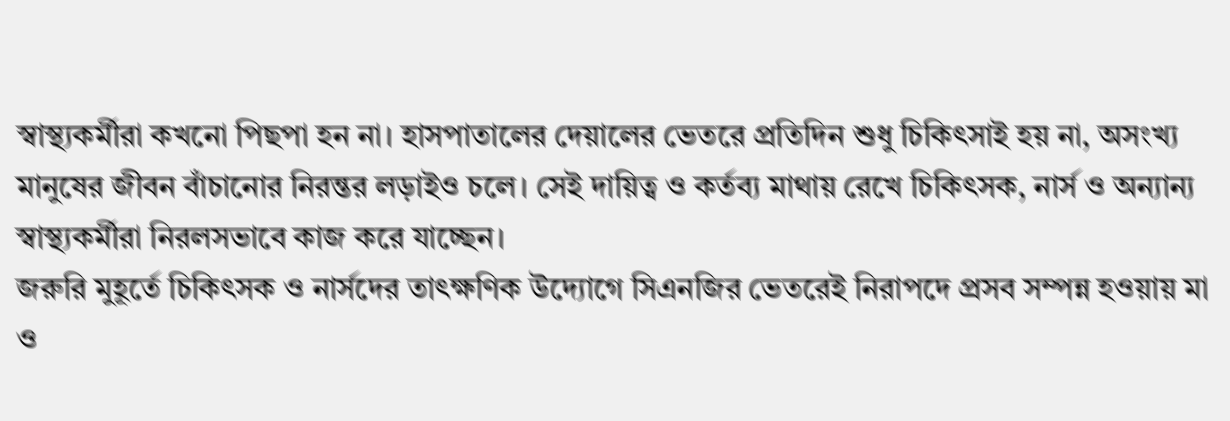স্বাস্থ্যকর্মীরা কখনো পিছপা হন না। হাসপাতালের দেয়ালের ভেতরে প্রতিদিন শুধু চিকিৎসাই হয় না, অসংখ্য মানুষের জীবন বাঁচানোর নিরন্তর লড়াইও চলে। সেই দায়িত্ব ও কর্তব্য মাথায় রেখে চিকিৎসক, নার্স ও অন্যান্য স্বাস্থ্যকর্মীরা নিরলসভাবে কাজ করে যাচ্ছেন।
জরুরি মুহূর্তে চিকিৎসক ও নার্সদের তাৎক্ষণিক উদ্যোগে সিএনজির ভেতরেই নিরাপদে প্রসব সম্পন্ন হওয়ায় মা ও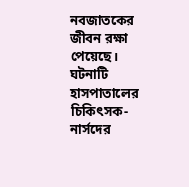নবজাতকের জীবন রক্ষা পেয়েছে। ঘটনাটি হাসপাতালের চিকিৎসক-নার্সদের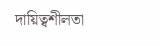দায়িত্বশীলতা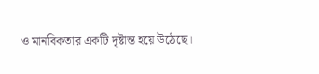ও মানবিকতার একটি দৃষ্টান্ত হয়ে উঠেছে।